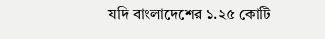যদি বাংলাদেশের ১.২৫ কোটি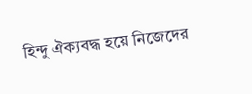হিন্দু ঐক্যবদ্ধ হয়ে নিজেদের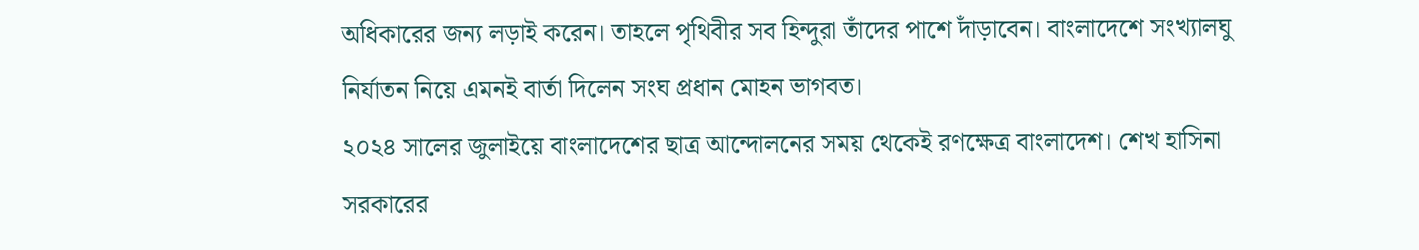অধিকারের জন্য লড়াই করেন। তাহলে পৃথিবীর সব হিন্দুরা তাঁদের পাশে দাঁড়াবেন। বাংলাদেশে সংখ্যালঘু নির্যাতন নিয়ে এমনই বার্তা দিলেন সংঘ প্রধান মোহন ভাগবত।
২০২৪ সালের জুলাইয়ে বাংলাদেশের ছাত্র আন্দোলনের সময় থেকেই রণক্ষেত্র বাংলাদেশ। শেখ হাসিনা সরকারের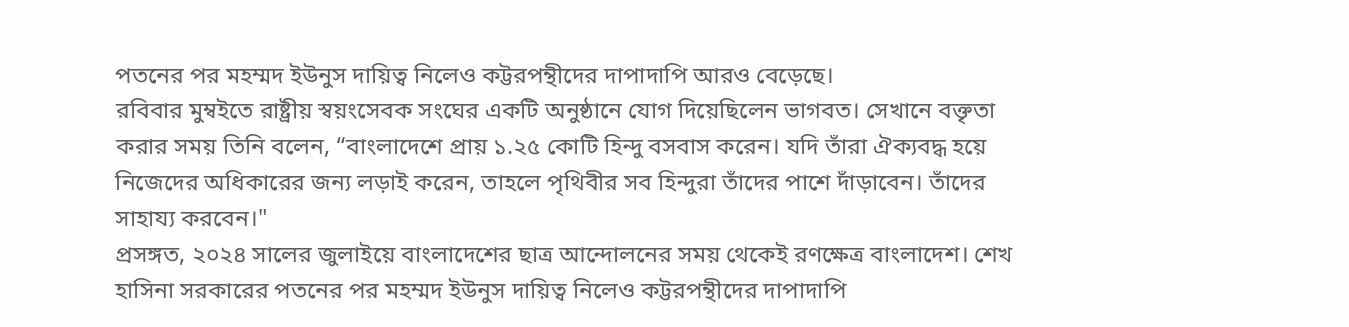পতনের পর মহম্মদ ইউনুস দায়িত্ব নিলেও কট্টরপন্থীদের দাপাদাপি আরও বেড়েছে।
রবিবার মুম্বইতে রাষ্ট্রীয় স্বয়ংসেবক সংঘের একটি অনুষ্ঠানে যোগ দিয়েছিলেন ভাগবত। সেখানে বক্তৃতা করার সময় তিনি বলেন, “বাংলাদেশে প্রায় ১.২৫ কোটি হিন্দু বসবাস করেন। যদি তাঁরা ঐক্যবদ্ধ হয়ে নিজেদের অধিকারের জন্য লড়াই করেন, তাহলে পৃথিবীর সব হিন্দুরা তাঁদের পাশে দাঁড়াবেন। তাঁদের সাহায্য করবেন।"
প্রসঙ্গত, ২০২৪ সালের জুলাইয়ে বাংলাদেশের ছাত্র আন্দোলনের সময় থেকেই রণক্ষেত্র বাংলাদেশ। শেখ হাসিনা সরকারের পতনের পর মহম্মদ ইউনুস দায়িত্ব নিলেও কট্টরপন্থীদের দাপাদাপি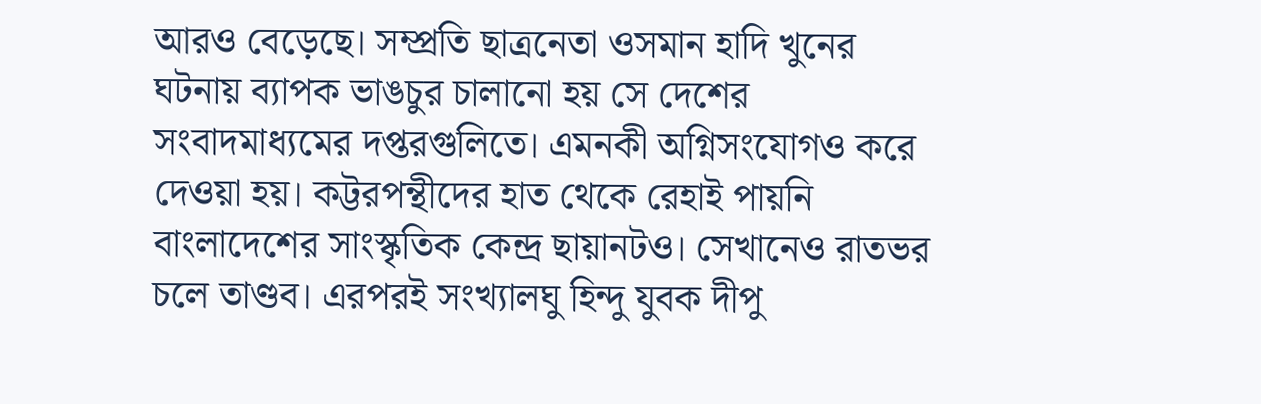আরও বেড়েছে। সম্প্রতি ছাত্রনেতা ওসমান হাদি খুনের ঘটনায় ব্যাপক ভাঙচুর চালানো হয় সে দেশের সংবাদমাধ্যমের দপ্তরগুলিতে। এমনকী অগ্নিসংযোগও করে দেওয়া হয়। কট্টরপন্থীদের হাত থেকে রেহাই পায়নি বাংলাদেশের সাংস্কৃতিক কেন্দ্র ছায়ানটও। সেখানেও রাতভর চলে তাণ্ডব। এরপরই সংখ্যালঘু হিন্দু যুবক দীপু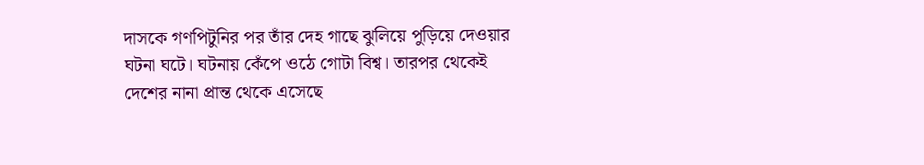দাসকে গণপিটুনির পর তাঁর দেহ গাছে ঝুলিয়ে পুড়িয়ে দেওয়ার ঘটনা ঘটে। ঘটনায় কেঁপে ওঠে গোটা বিশ্ব। তারপর থেকেই দেশের নানা প্রান্ত থেকে এসেছে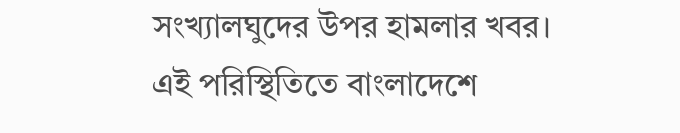সংখ্যালঘুদের উপর হামলার খবর। এই পরিস্থিতিতে বাংলাদেশে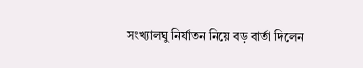সংখ্যালঘু নির্যাতন নিয়ে বড় বার্তা দিলেন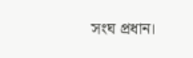সংঘ প্রধান।